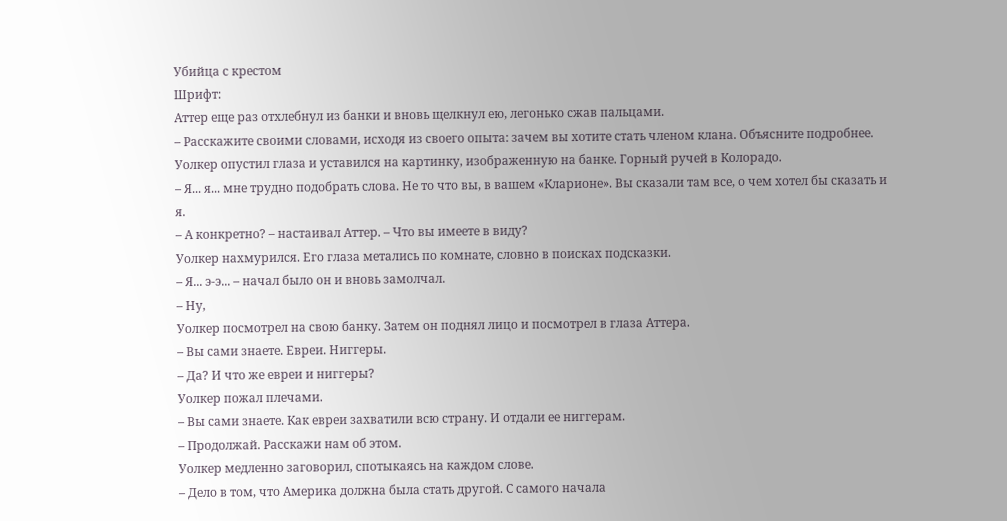Убийца с крестом
Шрифт:
Аттер еще раз отхлебнул из банки и вновь щелкнул ею, легонько сжав пальцами.
– Расскажите своими словами, исходя из своего опыта: зачем вы хотите стать членом клана. Объясните подробнее.
Уолкер опустил глаза и уставился на картинку, изображенную на банке. Горный ручей в Колорадо.
– Я... я... мне трудно подобрать слова. Не то что вы, в вашем «Кларионе». Вы сказали там все, о чем хотел бы сказать и я.
– А конкретно? – настаивал Аттер. – Что вы имеете в виду?
Уолкер нахмурился. Его глаза метались по комнате, словно в поисках подсказки.
– Я... э-э... – начал было он и вновь замолчал.
– Ну,
Уолкер посмотрел на свою банку. Затем он поднял лицо и посмотрел в глаза Аттера.
– Вы сами знаете. Евреи. Ниггеры.
– Да? И что же евреи и ниггеры?
Уолкер пожал плечами.
– Вы сами знаете. Как евреи захватили всю страну. И отдали ее ниггерам.
– Продолжай. Расскажи нам об этом.
Уолкер медленно заговорил, спотыкаясь на каждом слове.
– Дело в том, что Америка должна была стать другой. С самого начала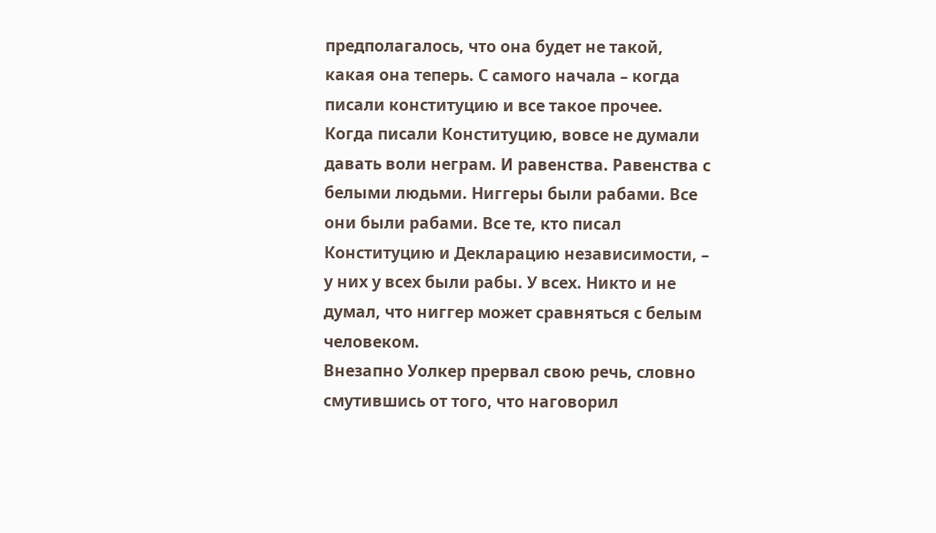предполагалось, что она будет не такой, какая она теперь. С самого начала – когда писали конституцию и все такое прочее. Когда писали Конституцию, вовсе не думали давать воли неграм. И равенства. Равенства с белыми людьми. Ниггеры были рабами. Все они были рабами. Все те, кто писал Конституцию и Декларацию независимости, – у них у всех были рабы. У всех. Никто и не думал, что ниггер может сравняться с белым человеком.
Внезапно Уолкер прервал свою речь, словно смутившись от того, что наговорил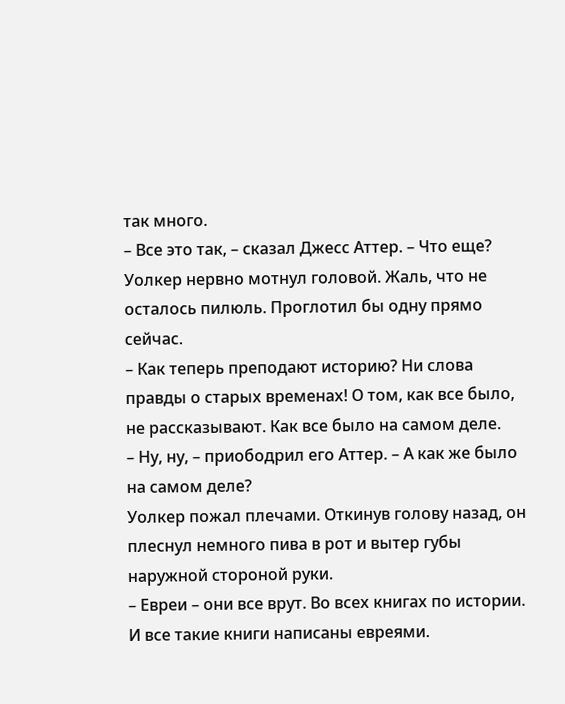так много.
– Все это так, – сказал Джесс Аттер. – Что еще?
Уолкер нервно мотнул головой. Жаль, что не осталось пилюль. Проглотил бы одну прямо сейчас.
– Как теперь преподают историю? Ни слова правды о старых временах! О том, как все было, не рассказывают. Как все было на самом деле.
– Ну, ну, – приободрил его Аттер. – А как же было на самом деле?
Уолкер пожал плечами. Откинув голову назад, он плеснул немного пива в рот и вытер губы наружной стороной руки.
– Евреи – они все врут. Во всех книгах по истории. И все такие книги написаны евреями.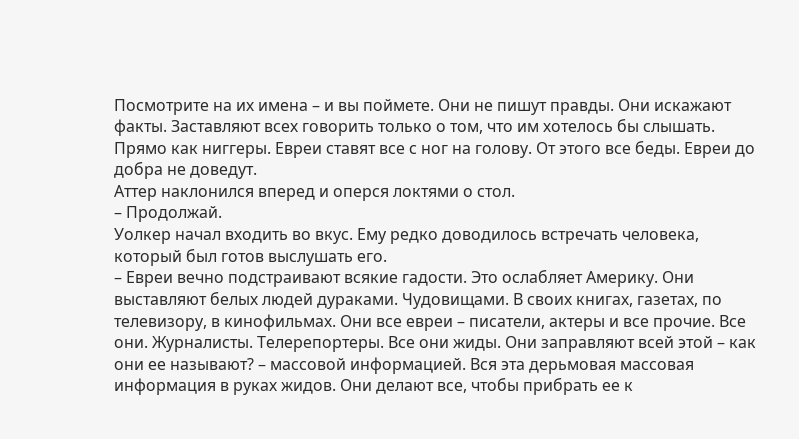Посмотрите на их имена – и вы поймете. Они не пишут правды. Они искажают факты. Заставляют всех говорить только о том, что им хотелось бы слышать. Прямо как ниггеры. Евреи ставят все с ног на голову. От этого все беды. Евреи до добра не доведут.
Аттер наклонился вперед и оперся локтями о стол.
– Продолжай.
Уолкер начал входить во вкус. Ему редко доводилось встречать человека, который был готов выслушать его.
– Евреи вечно подстраивают всякие гадости. Это ослабляет Америку. Они выставляют белых людей дураками. Чудовищами. В своих книгах, газетах, по телевизору, в кинофильмах. Они все евреи – писатели, актеры и все прочие. Все они. Журналисты. Телерепортеры. Все они жиды. Они заправляют всей этой – как они ее называют? – массовой информацией. Вся эта дерьмовая массовая информация в руках жидов. Они делают все, чтобы прибрать ее к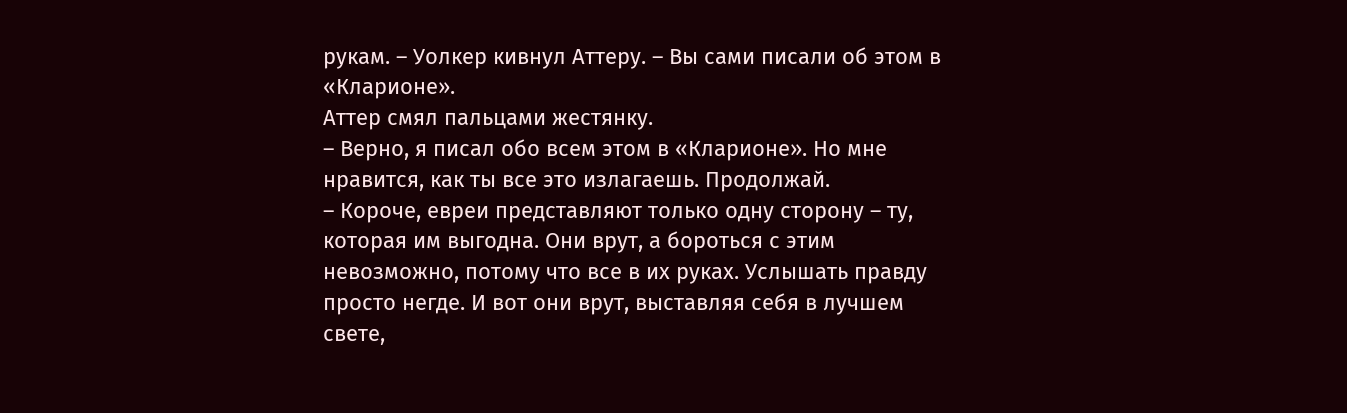рукам. – Уолкер кивнул Аттеру. – Вы сами писали об этом в «Кларионе».
Аттер смял пальцами жестянку.
– Верно, я писал обо всем этом в «Кларионе». Но мне нравится, как ты все это излагаешь. Продолжай.
– Короче, евреи представляют только одну сторону – ту, которая им выгодна. Они врут, а бороться с этим невозможно, потому что все в их руках. Услышать правду просто негде. И вот они врут, выставляя себя в лучшем свете,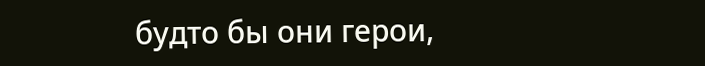будто бы они герои,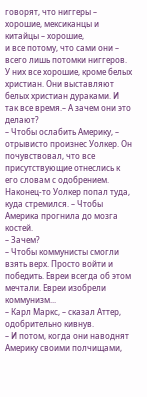говорят, что ниггеры – хорошие, мексиканцы и китайцы – хорошие,
и все потому, что сами они – всего лишь потомки ниггеров. У них все хорошие, кроме белых христиан. Они выставляют белых христиан дураками. И так все время.– А зачем они это делают?
– Чтобы ослабить Америку, – отрывисто произнес Уолкер. Он почувствовал, что все присутствующие отнеслись к его словам с одобрением. Наконец-то Уолкер попал туда, куда стремился. – Чтобы Америка прогнила до мозга костей.
– Зачем?
– Чтобы коммунисты смогли взять верх. Просто войти и победить. Евреи всегда об этом мечтали. Евреи изобрели коммунизм...
– Карл Маркс, – сказал Аттер, одобрительно кивнув.
– И потом, когда они наводнят Америку своими полчищами,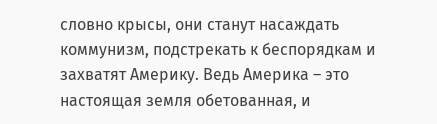словно крысы, они станут насаждать коммунизм, подстрекать к беспорядкам и захватят Америку. Ведь Америка – это настоящая земля обетованная, и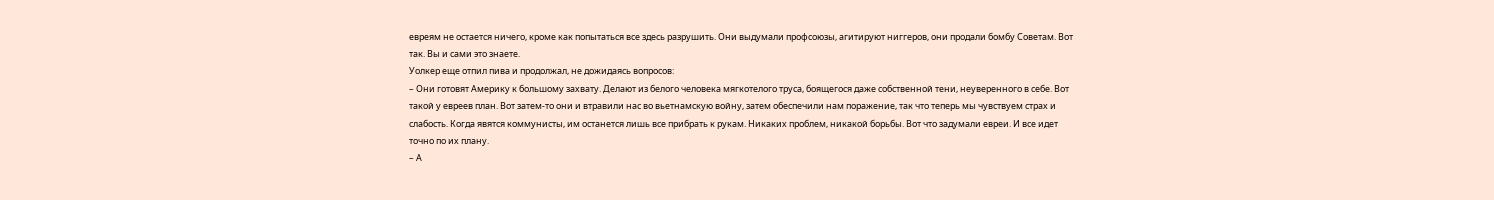евреям не остается ничего, кроме как попытаться все здесь разрушить. Они выдумали профсоюзы, агитируют ниггеров, они продали бомбу Советам. Вот так. Вы и сами это знаете.
Уолкер еще отпил пива и продолжал, не дожидаясь вопросов:
– Они готовят Америку к большому захвату. Делают из белого человека мягкотелого труса, боящегося даже собственной тени, неуверенного в себе. Вот такой у евреев план. Вот затем-то они и втравили нас во вьетнамскую войну, затем обеспечили нам поражение, так что теперь мы чувствуем страх и слабость. Когда явятся коммунисты, им останется лишь все прибрать к рукам. Никаких проблем, никакой борьбы. Вот что задумали евреи. И все идет точно по их плану.
– А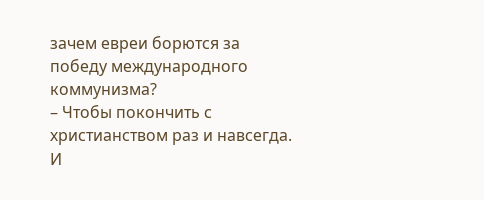зачем евреи борются за победу международного коммунизма?
– Чтобы покончить с христианством раз и навсегда. И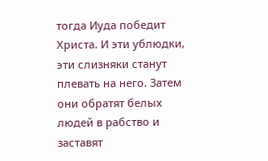тогда Иуда победит Христа. И эти ублюдки, эти слизняки станут плевать на него. Затем они обратят белых людей в рабство и заставят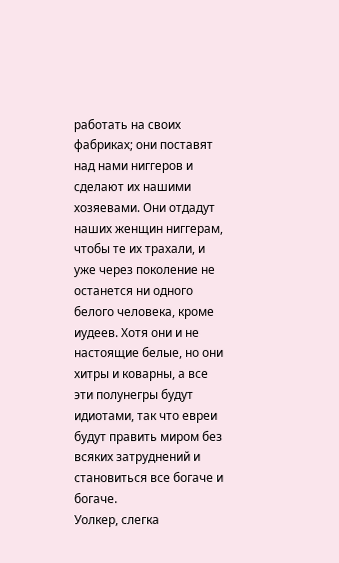работать на своих фабриках; они поставят над нами ниггеров и сделают их нашими хозяевами. Они отдадут наших женщин ниггерам, чтобы те их трахали, и уже через поколение не останется ни одного белого человека, кроме иудеев. Хотя они и не настоящие белые, но они хитры и коварны, а все эти полунегры будут идиотами, так что евреи будут править миром без всяких затруднений и становиться все богаче и богаче.
Уолкер, слегка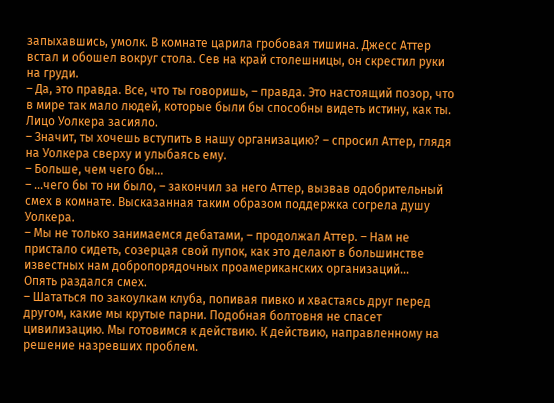запыхавшись, умолк. В комнате царила гробовая тишина. Джесс Аттер встал и обошел вокруг стола. Сев на край столешницы, он скрестил руки на груди.
– Да, это правда. Все, что ты говоришь, – правда. Это настоящий позор, что в мире так мало людей, которые были бы способны видеть истину, как ты.
Лицо Уолкера засияло.
– Значит, ты хочешь вступить в нашу организацию? – спросил Аттер, глядя на Уолкера сверху и улыбаясь ему.
– Больше, чем чего бы...
– ...чего бы то ни было, – закончил за него Аттер, вызвав одобрительный смех в комнате. Высказанная таким образом поддержка согрела душу Уолкера.
– Мы не только занимаемся дебатами, – продолжал Аттер. – Нам не пристало сидеть, созерцая свой пупок, как это делают в большинстве известных нам добропорядочных проамериканских организаций...
Опять раздался смех.
– Шататься по закоулкам клуба, попивая пивко и хвастаясь друг перед другом, какие мы крутые парни. Подобная болтовня не спасет цивилизацию. Мы готовимся к действию. К действию, направленному на решение назревших проблем.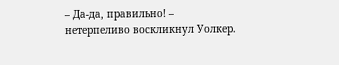– Да-да, правильно! – нетерпеливо воскликнул Уолкер.